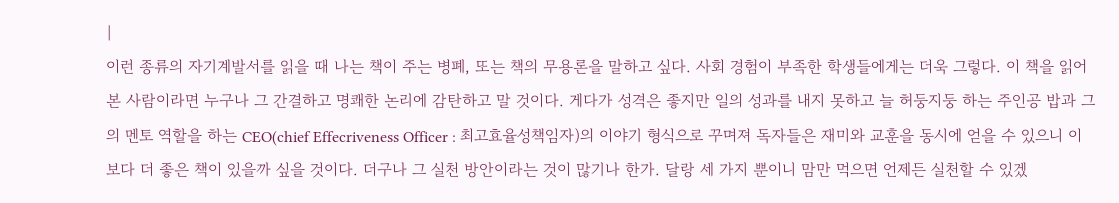|
이런 종류의 자기계발서를 읽을 때 나는 책이 주는 병폐, 또는 책의 무용론을 말하고 싶다. 사회 경험이 부족한 학생들에게는 더욱 그렇다. 이 책을 읽어본 사람이라면 누구나 그 간결하고 명쾌한 논리에 감탄하고 말 것이다. 게다가 성격은 좋지만 일의 성과를 내지 못하고 늘 허둥지둥 하는 주인공 밥과 그의 멘토 역할을 하는 CEO(chief Effecriveness Officer : 최고효율성책임자)의 이야기 형식으로 꾸며져 독자들은 재미와 교훈을 동시에 얻을 수 있으니 이보다 더 좋은 책이 있을까 싶을 것이다. 더구나 그 실천 방안이라는 것이 많기나 한가. 달랑 세 가지 뿐이니 맘만 먹으면 언제든 실천할 수 있겠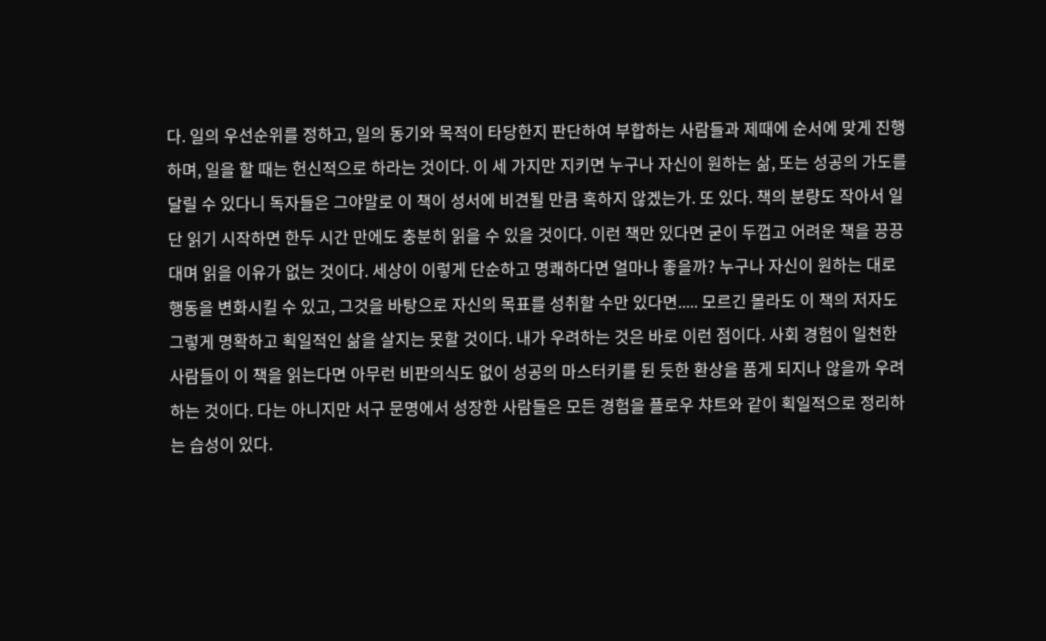다. 일의 우선순위를 정하고, 일의 동기와 목적이 타당한지 판단하여 부합하는 사람들과 제때에 순서에 맞게 진행하며, 일을 할 때는 헌신적으로 하라는 것이다. 이 세 가지만 지키면 누구나 자신이 원하는 삶, 또는 성공의 가도를 달릴 수 있다니 독자들은 그야말로 이 책이 성서에 비견될 만큼 혹하지 않겠는가. 또 있다. 책의 분량도 작아서 일단 읽기 시작하면 한두 시간 만에도 충분히 읽을 수 있을 것이다. 이런 책만 있다면 굳이 두껍고 어려운 책을 끙끙대며 읽을 이유가 없는 것이다. 세상이 이렇게 단순하고 명쾌하다면 얼마나 좋을까? 누구나 자신이 원하는 대로 행동을 변화시킬 수 있고, 그것을 바탕으로 자신의 목표를 성취할 수만 있다면..... 모르긴 몰라도 이 책의 저자도 그렇게 명확하고 획일적인 삶을 살지는 못할 것이다. 내가 우려하는 것은 바로 이런 점이다. 사회 경험이 일천한 사람들이 이 책을 읽는다면 아무런 비판의식도 없이 성공의 마스터키를 뒨 듯한 환상을 품게 되지나 않을까 우려하는 것이다. 다는 아니지만 서구 문명에서 성장한 사람들은 모든 경험을 플로우 챠트와 같이 획일적으로 정리하는 습성이 있다.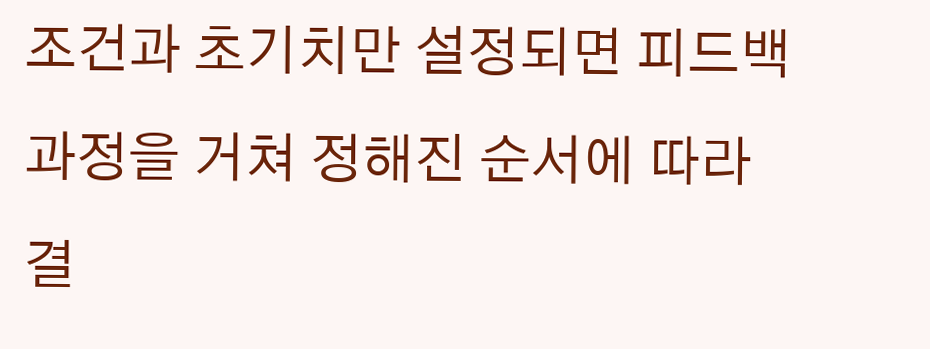조건과 초기치만 설정되면 피드백 과정을 거쳐 정해진 순서에 따라 결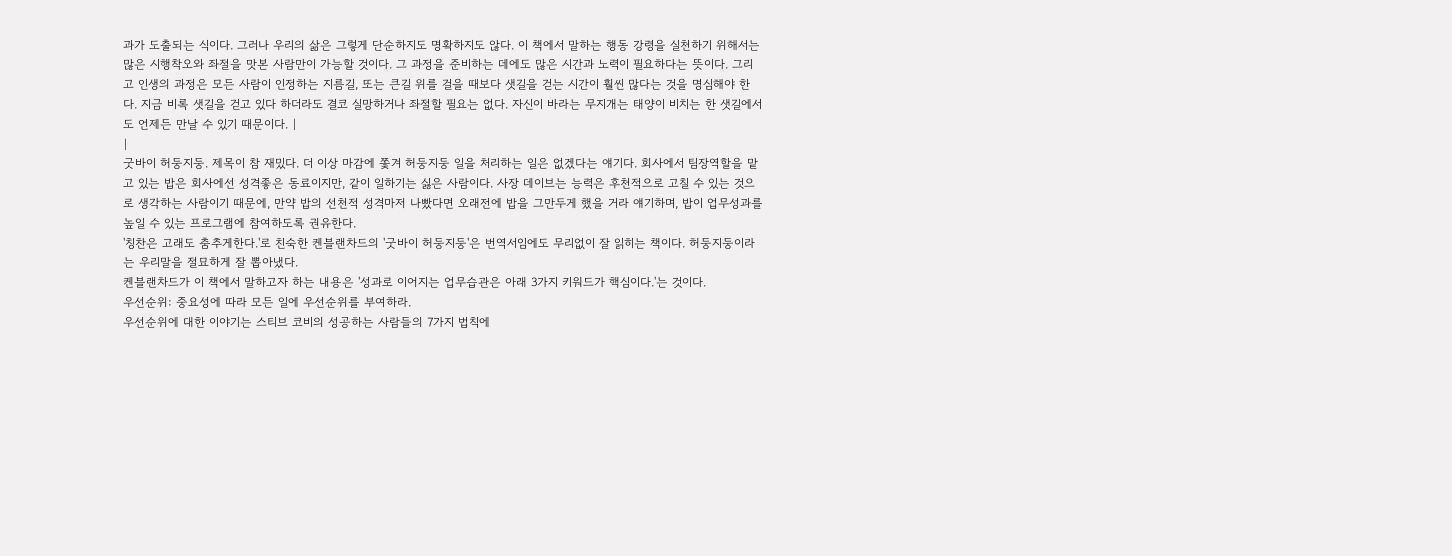과가 도출되는 식이다. 그러나 우리의 삶은 그렇게 단순하지도 명확하지도 않다. 이 책에서 말하는 행동 강령을 실천하기 위해서는 많은 시행착오와 좌절을 맛본 사람만이 가능할 것이다. 그 과정을 준비하는 데에도 많은 시간과 노력이 필요하다는 뜻이다. 그리고 인생의 과정은 모든 사람이 인정하는 지름길, 또는 큰길 위를 걸을 때보다 샛길을 걷는 시간이 훨씬 많다는 것을 명심해야 한다. 지금 비록 샛길을 걷고 있다 하더라도 결코 실망하거나 좌절할 필요는 없다. 자신이 바라는 무지개는 태양이 비치는 한 샛길에서도 언제든 만날 수 있기 때문이다. |
|
굿바이 허둥지둥. 제목이 참 재밌다. 더 이상 마감에 쫓겨 허둥지둥 일을 처리하는 일은 없겠다는 얘기다. 회사에서 팀장역할을 맡고 있는 밥은 회사에선 성격좋은 동료이지만, 같이 일하기는 싫은 사람이다. 사장 데이브는 능력은 후천적으로 고칠 수 있는 것으로 생각하는 사람이기 때문에, 만약 밥의 선천적 성격마저 나빴다면 오래전에 밥을 그만두게 했을 거라 얘기하며, 밥이 업무성과를 높일 수 있는 프로그램에 참여하도록 권유한다.
'칭찬은 고래도 춤추게한다.'로 친숙한 켄블랜차드의 '굿바이 허둥지둥'은 번역서임에도 무리없이 잘 읽히는 책이다. 허둥지둥이라는 우리말을 절묘하게 잘 뽑아냈다.
켄블랜차드가 이 책에서 말하고자 하는 내용은 '성과로 이어지는 업무습관은 아래 3가지 키워드가 핵심이다.'는 것이다.
우선순위: 중요성에 따라 모든 일에 우선순위를 부여하라.
우선순위에 대한 이야기는 스티브 코비의 성공하는 사람들의 7가지 법칙에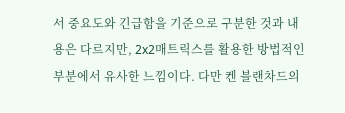서 중요도와 긴급함을 기준으로 구분한 것과 내용은 다르지만, 2x2매트릭스를 활용한 방법적인 부분에서 유사한 느낌이다. 다만 켄 블랜차드의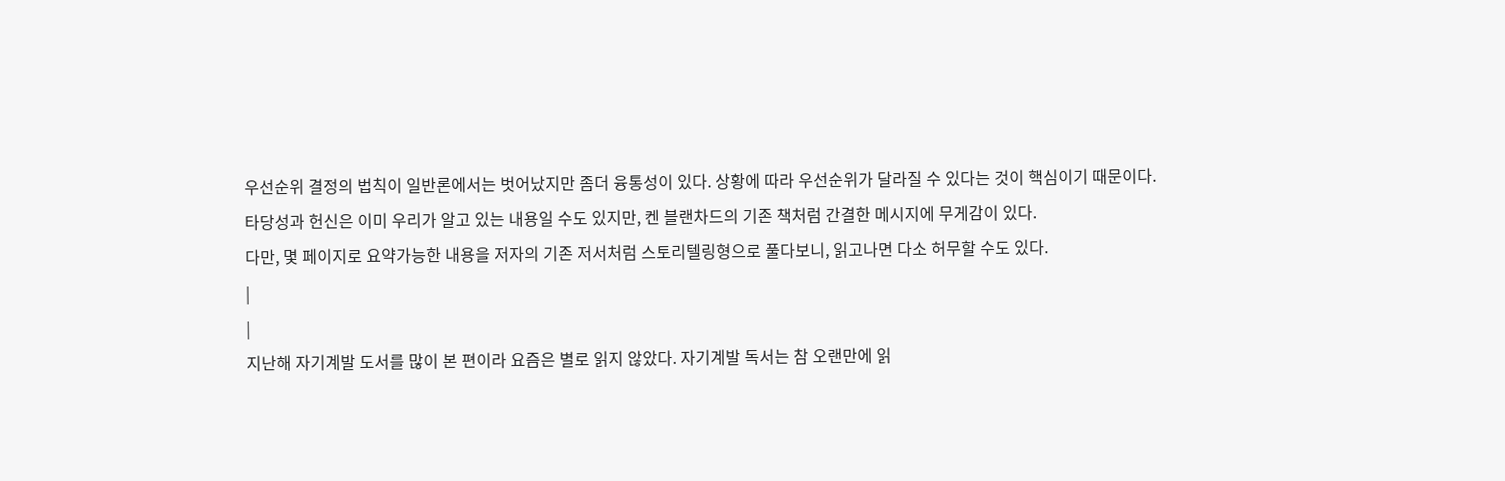우선순위 결정의 법칙이 일반론에서는 벗어났지만 좀더 융통성이 있다. 상황에 따라 우선순위가 달라질 수 있다는 것이 핵심이기 때문이다.
타당성과 헌신은 이미 우리가 알고 있는 내용일 수도 있지만, 켄 블랜차드의 기존 책처럼 간결한 메시지에 무게감이 있다.
다만, 몇 페이지로 요약가능한 내용을 저자의 기존 저서처럼 스토리텔링형으로 풀다보니, 읽고나면 다소 허무할 수도 있다.
|
|
지난해 자기계발 도서를 많이 본 편이라 요즘은 별로 읽지 않았다. 자기계발 독서는 참 오랜만에 읽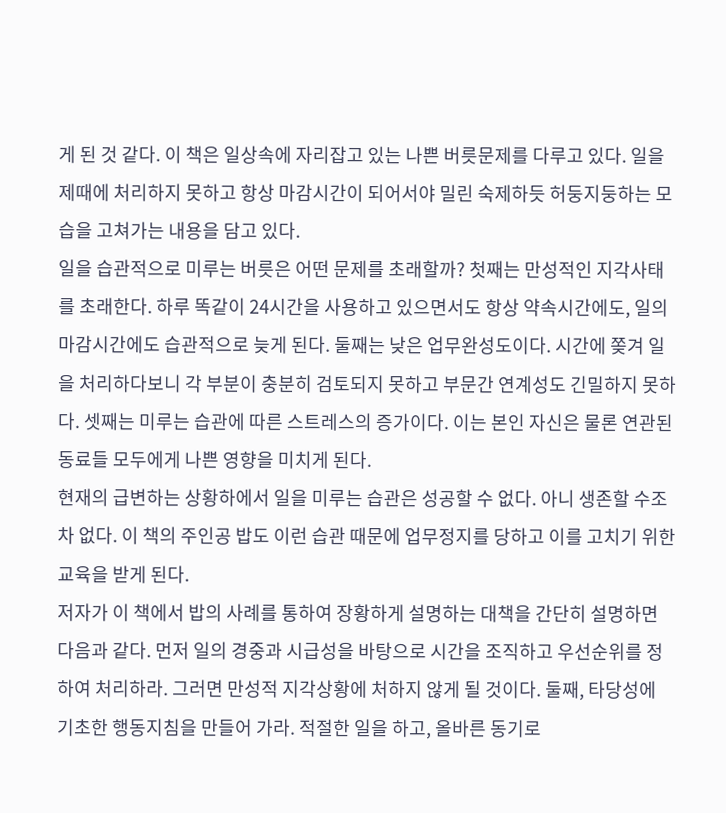게 된 것 같다. 이 책은 일상속에 자리잡고 있는 나쁜 버릇문제를 다루고 있다. 일을 제때에 처리하지 못하고 항상 마감시간이 되어서야 밀린 숙제하듯 허둥지둥하는 모습을 고쳐가는 내용을 담고 있다.
일을 습관적으로 미루는 버릇은 어떤 문제를 초래할까? 첫째는 만성적인 지각사태를 초래한다. 하루 똑같이 24시간을 사용하고 있으면서도 항상 약속시간에도, 일의 마감시간에도 습관적으로 늦게 된다. 둘째는 낮은 업무완성도이다. 시간에 쫒겨 일을 처리하다보니 각 부분이 충분히 검토되지 못하고 부문간 연계성도 긴밀하지 못하다. 셋째는 미루는 습관에 따른 스트레스의 증가이다. 이는 본인 자신은 물론 연관된 동료들 모두에게 나쁜 영향을 미치게 된다.
현재의 급변하는 상황하에서 일을 미루는 습관은 성공할 수 없다. 아니 생존할 수조차 없다. 이 책의 주인공 밥도 이런 습관 때문에 업무정지를 당하고 이를 고치기 위한 교육을 받게 된다.
저자가 이 책에서 밥의 사례를 통하여 장황하게 설명하는 대책을 간단히 설명하면 다음과 같다. 먼저 일의 경중과 시급성을 바탕으로 시간을 조직하고 우선순위를 정하여 처리하라. 그러면 만성적 지각상황에 처하지 않게 될 것이다. 둘째, 타당성에 기초한 행동지침을 만들어 가라. 적절한 일을 하고, 올바른 동기로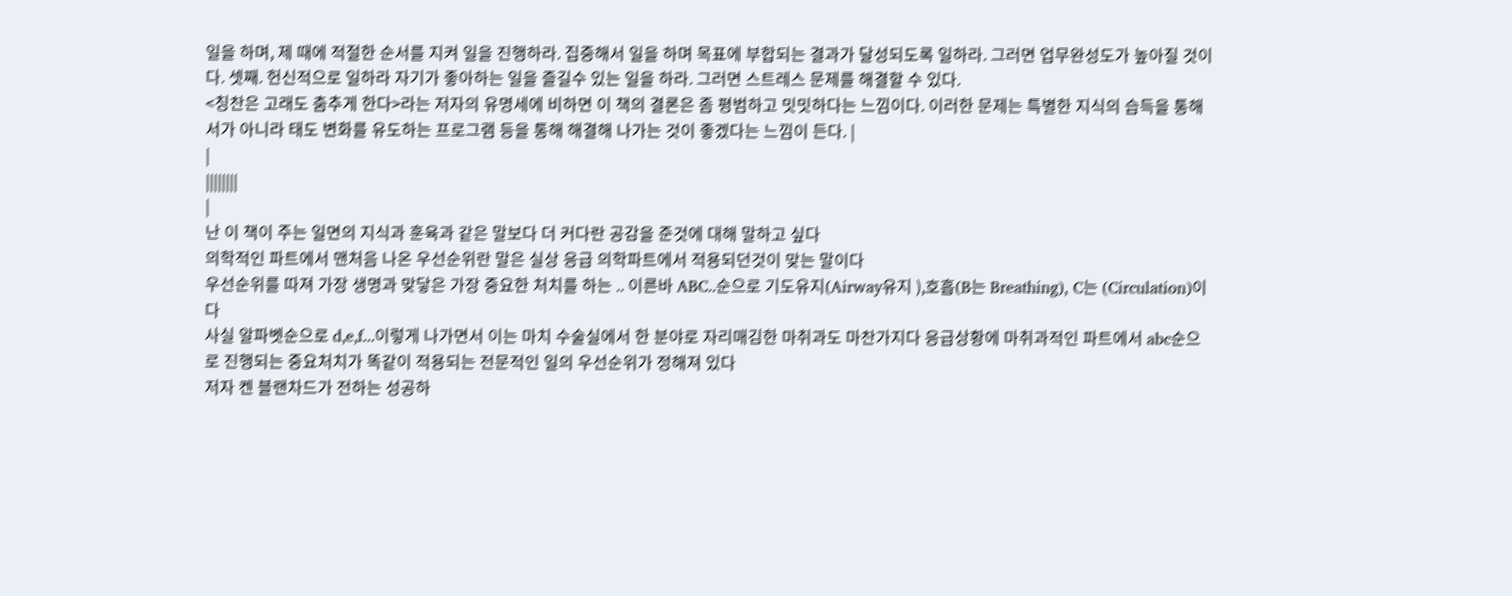일을 하며, 제 때에 적절한 순서를 지켜 일을 진행하라. 집중해서 일을 하며 목표에 부합되는 결과가 달성되도록 일하라. 그러면 업무완성도가 높아질 것이다. 셋째. 헌신적으로 일하라 자기가 좋아하는 일을 즐길수 있는 일을 하라. 그러면 스트레스 문제를 해결할 수 있다.
<칭찬은 고래도 춤추게 한다>라는 저자의 유명세에 비하면 이 책의 결론은 좀 평범하고 밋밋하다는 느낌이다. 이러한 문제는 특별한 지식의 습득을 통해서가 아니라 태도 변화를 유도하는 프로그램 등을 통해 해결해 나가는 것이 좋겠다는 느낌이 든다. |
|
||||||||
|
난 이 책이 주는 일면의 지식과 훈육과 같은 말보다 더 커다란 공감을 준것에 대해 말하고 싶다
의학적인 파트에서 맨처음 나온 우선순위란 말은 실상 응급 의학파트에서 적용되던것이 맞는 말이다
우선순위를 따져 가장 생명과 맞닿은 가장 중요한 처치를 하는 .. 이른바 ABC..순으로 기도유지(Airway유지 ),호흡(B는 Breathing), C는 (Circulation)이다
사실 알파벳순으로 d,e,f...이렇게 나가면서 이는 마치 수술실에서 한 분야로 자리매김한 마취과도 마찬가지다 응급상황에 마취과적인 파트에서 abc순으로 진행되는 중요처치가 똑같이 적용되는 전문적인 일의 우선순위가 정해져 있다
저자 켄 블랜차드가 전하는 성공하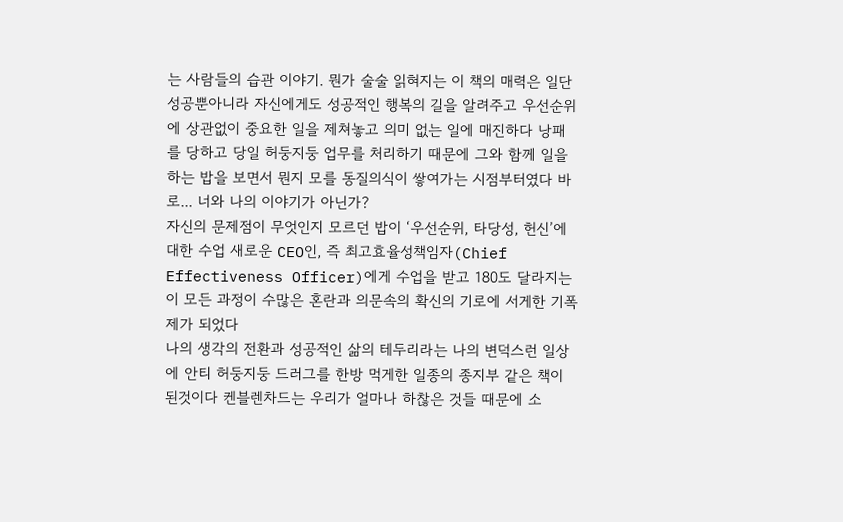는 사람들의 습관 이야기. 뭔가 술술 읽혀지는 이 책의 매력은 일단 성공뿐아니라 자신에게도 성공적인 행복의 길을 알려주고 우선순위에 상관없이 중요한 일을 제쳐놓고 의미 없는 일에 매진하다 낭패를 당하고 당일 허둥지둥 업무를 처리하기 때문에 그와 함께 일을 하는 밥을 보면서 뭔지 모를 동질의식이 쌓여가는 시점부터였다 바로... 너와 나의 이야기가 아닌가?
자신의 문제점이 무엇인지 모르던 밥이 ‘우선순위, 타당성, 헌신’에 대한 수업 새로운 CEO인, 즉 최고효율성책임자(Chief Effectiveness Officer)에게 수업을 받고 180도 달라지는이 모든 과정이 수많은 혼란과 의문속의 확신의 기로에 서게한 기폭제가 되었다
나의 생각의 전환과 성공적인 삶의 테두리라는 나의 변덕스런 일상에 안티 허둥지둥 드러그를 한방 먹게한 일종의 종지부 같은 책이 된것이다 켄블렌차드는 우리가 얼마나 하찮은 것들 때문에 소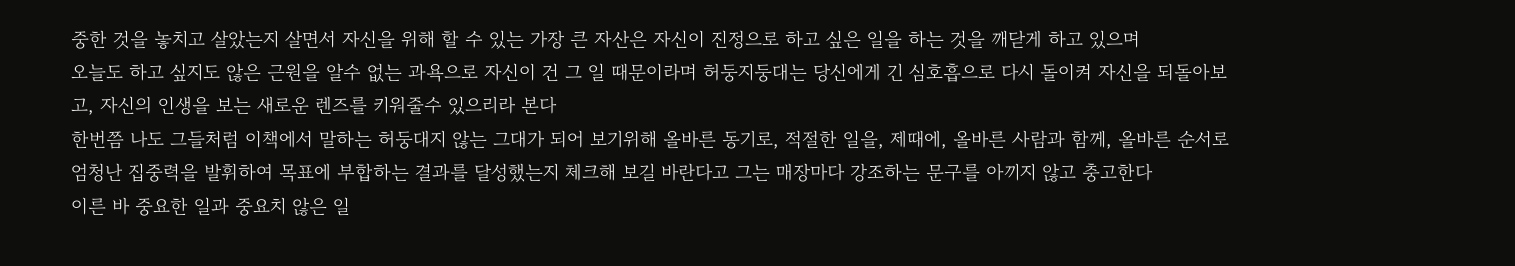중한 것을 놓치고 살았는지 살면서 자신을 위해 할 수 있는 가장 큰 자산은 자신이 진정으로 하고 싶은 일을 하는 것을 깨닫게 하고 있으며
오늘도 하고 싶지도 않은 근원을 알수 없는 과욕으로 자신이 건 그 일 때문이라며 허둥지둥대는 당신에게 긴 심호흡으로 다시 돌이켜 자신을 되돌아보고, 자신의 인생을 보는 새로운 렌즈를 키워줄수 있으리라 본다
한번쯤 나도 그들처럼 이책에서 말하는 허둥대지 않는 그대가 되어 보기위해 올바른 동기로, 적절한 일을, 제때에, 올바른 사람과 함께, 올바른 순서로 엄청난 집중력을 발휘하여 목표에 부합하는 결과를 달성했는지 체크해 보길 바란다고 그는 매장마다 강조하는 문구를 아끼지 않고 충고한다
이른 바 중요한 일과 중요치 않은 일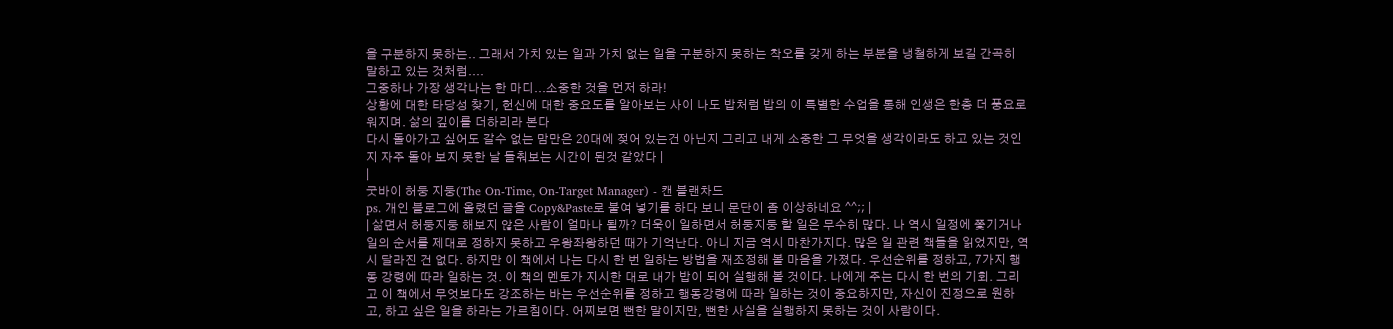을 구분하지 못하는.. 그래서 가치 있는 일과 가치 없는 일을 구분하지 못하는 착오를 갖게 하는 부분을 냉철하게 보길 간곡히 말하고 있는 것처럼....
그중하나 가장 생각나는 한 마디...소중한 것을 먼저 하라!
상황에 대한 타당성 찾기, 헌신에 대한 중요도를 알아보는 사이 나도 밥처럼 밥의 이 특별한 수업을 통해 인생은 한층 더 풍요로워지며. 삶의 깊이를 더하리라 본다
다시 돌아가고 싶어도 갈수 없는 맘만은 20대에 젖어 있는건 아닌지 그리고 내게 소중한 그 무엇을 생각이라도 하고 있는 것인지 자주 돌아 보지 못한 날 들춰보는 시간이 된것 같았다 |
|
굿바이 허둥 지둥(The On-Time, On-Target Manager) - 캔 블랜차드
ps. 개인 블로그에 올렸던 글을 Copy&Paste로 붙여 넣기를 하다 보니 문단이 좀 이상하네요 ^^;; |
| 삶면서 허둥지둥 해보지 않은 사람이 얼마나 될까? 더욱이 일하면서 허둥지둥 할 일은 무수히 많다. 나 역시 일정에 쫓기거나 일의 순서를 제대로 정하지 못하고 우왕좌왕하던 때가 기억난다. 아니 지금 역시 마찬가지다. 많은 일 관련 책들을 읽었지만, 역시 달라진 건 없다. 하지만 이 책에서 나는 다시 한 번 일하는 방법을 재조정해 볼 마음을 가졌다. 우선순위를 정하고, 7가지 행동 강령에 따라 일하는 것. 이 책의 멘토가 지시한 대로 내가 밥이 되어 실행해 볼 것이다. 나에게 주는 다시 한 번의 기회. 그리고 이 책에서 무엇보다도 강조하는 바는 우선순위를 정하고 행동강령에 따라 일하는 것이 중요하지만, 자신이 진정으로 원하고, 하고 싶은 일을 하라는 가르침이다. 어찌보면 뻔한 말이지만, 뻔한 사실을 실행하지 못하는 것이 사람이다.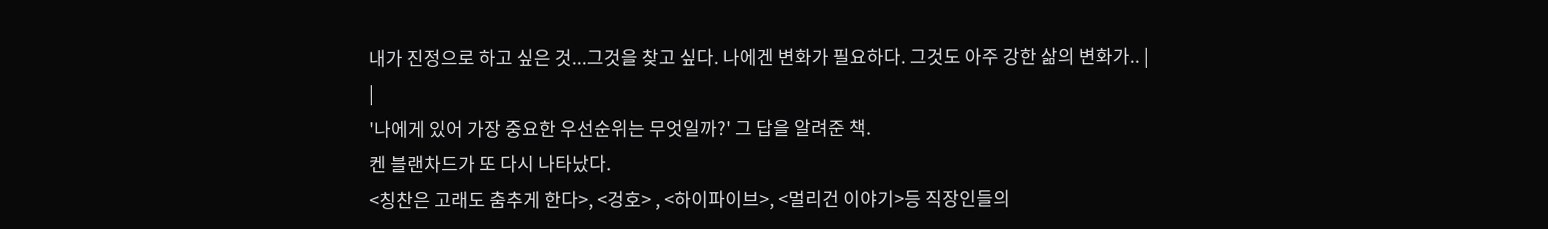내가 진정으로 하고 싶은 것...그것을 찾고 싶다. 나에겐 변화가 필요하다. 그것도 아주 강한 삶의 변화가.. |
|
'나에게 있어 가장 중요한 우선순위는 무엇일까?' 그 답을 알려준 책.
켄 블랜차드가 또 다시 나타났다.
<칭찬은 고래도 춤추게 한다>, <겅호> , <하이파이브>, <멀리건 이야기>등 직장인들의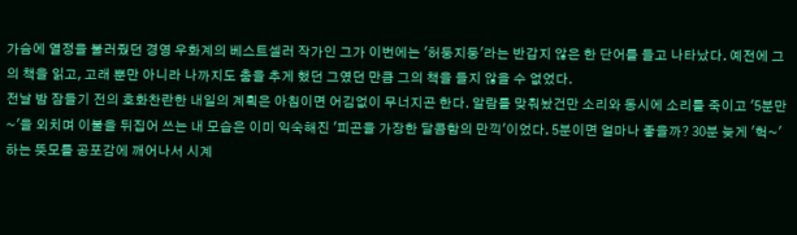가슴에 열정을 불러줬던 경영 우화계의 베스트셀러 작가인 그가 이번에는 '허둥지둥'라는 반갑지 않은 한 단어를 들고 나타났다. 예전에 그의 책을 읽고, 고래 뿐만 아니라 나까지도 춤을 추게 했던 그였던 만큼 그의 책을 들지 않을 수 없었다.
전날 밤 잠들기 전의 호화찬란한 내일의 계획은 아침이면 어김없이 무너지곤 한다. 알람를 맞춰놨건만 소리와 동시에 소리를 죽이고 '5분만~'을 외치며 이불을 뒤집어 쓰는 내 모습은 이미 익숙해진 '피곤을 가장한 달콤함의 만끽'이었다. 5분이면 얼마나 좋을까? 30분 늦게 '헉~'하는 뜻모를 공포감에 깨어나서 시계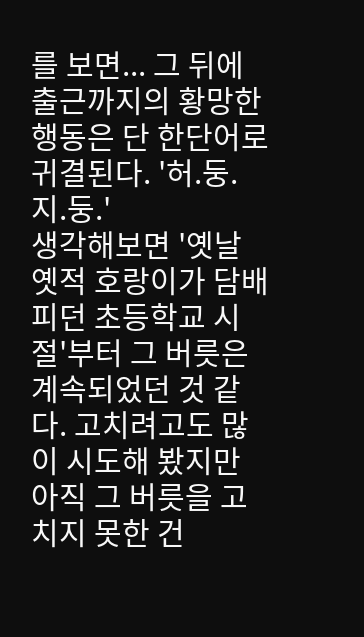를 보면... 그 뒤에 출근까지의 황망한 행동은 단 한단어로 귀결된다. '허.둥.지.둥.'
생각해보면 '옛날 옛적 호랑이가 담배피던 초등학교 시절'부터 그 버릇은 계속되었던 것 같다. 고치려고도 많이 시도해 봤지만 아직 그 버릇을 고치지 못한 건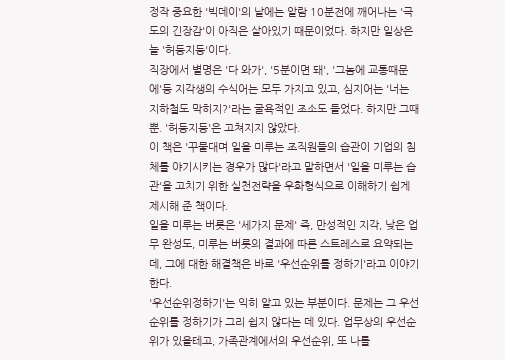정작 중요한 '빅데이'의 날에는 알람 10분전에 깨어나는 '극도의 긴장감'이 아직은 살아있기 때문이었다. 하지만 일상은 늘 '허둥지둥'이다.
직장에서 별명은 '다 와가', '5분이면 돼', '그놈에 교통때문에'등 지각생의 수식어는 모두 가지고 있고, 심지어는 '너는 지하철도 막히지?'라는 굴욕적인 조소도 들었다. 하지만 그때 뿐. '허둥지둥'은 고쳐지지 않았다.
이 책은 '꾸물대며 일을 미루는 조직원들의 습관이 기업의 침체를 야기시키는 경우가 많다'라고 말하면서 '일을 미루는 습관'을 고치기 위한 실천전략을 우화형식으로 이해하기 쉽게 제시해 준 책이다.
일을 미루는 버릇은 '세가지 문제' 즉, 만성적인 지각, 낮은 업무 완성도, 미루는 버릇의 결과에 따른 스트레스로 요약되는데, 그에 대한 해결책은 바로 '우선순위를 정하기'라고 이야기한다.
'우선순위정하기'는 익히 알고 있는 부분이다. 문제는 그 우선순위를 정하기가 그리 쉽지 않다는 데 있다. 업무상의 우선순위가 있을테고, 가족관계에서의 우선순위, 또 나를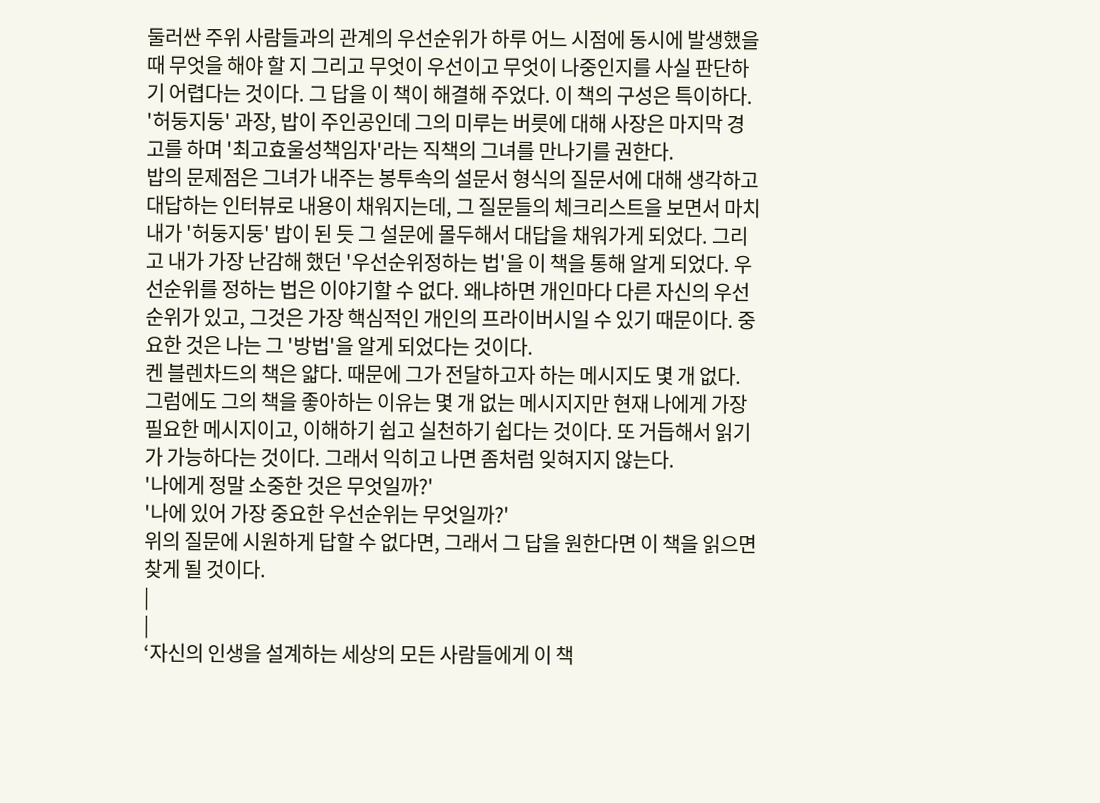둘러싼 주위 사람들과의 관계의 우선순위가 하루 어느 시점에 동시에 발생했을 때 무엇을 해야 할 지 그리고 무엇이 우선이고 무엇이 나중인지를 사실 판단하기 어렵다는 것이다. 그 답을 이 책이 해결해 주었다. 이 책의 구성은 특이하다. '허둥지둥' 과장, 밥이 주인공인데 그의 미루는 버릇에 대해 사장은 마지막 경고를 하며 '최고효울성책임자'라는 직책의 그녀를 만나기를 권한다.
밥의 문제점은 그녀가 내주는 봉투속의 설문서 형식의 질문서에 대해 생각하고 대답하는 인터뷰로 내용이 채워지는데, 그 질문들의 체크리스트을 보면서 마치 내가 '허둥지둥' 밥이 된 듯 그 설문에 몰두해서 대답을 채워가게 되었다. 그리고 내가 가장 난감해 했던 '우선순위정하는 법'을 이 책을 통해 알게 되었다. 우선순위를 정하는 법은 이야기할 수 없다. 왜냐하면 개인마다 다른 자신의 우선순위가 있고, 그것은 가장 핵심적인 개인의 프라이버시일 수 있기 때문이다. 중요한 것은 나는 그 '방법'을 알게 되었다는 것이다.
켄 블렌차드의 책은 얇다. 때문에 그가 전달하고자 하는 메시지도 몇 개 없다. 그럼에도 그의 책을 좋아하는 이유는 몇 개 없는 메시지지만 현재 나에게 가장 필요한 메시지이고, 이해하기 쉽고 실천하기 쉽다는 것이다. 또 거듭해서 읽기가 가능하다는 것이다. 그래서 익히고 나면 좀처럼 잊혀지지 않는다.
'나에게 정말 소중한 것은 무엇일까?'
'나에 있어 가장 중요한 우선순위는 무엇일까?'
위의 질문에 시원하게 답할 수 없다면, 그래서 그 답을 원한다면 이 책을 읽으면 찾게 될 것이다.
|
|
‘자신의 인생을 설계하는 세상의 모든 사람들에게 이 책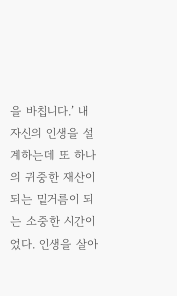을 바칩니다.’ 내 자신의 인생을 설계하는데 또 하나의 귀중한 재산이 되는 밑거름이 되는 소중한 시간이었다. 인생을 살아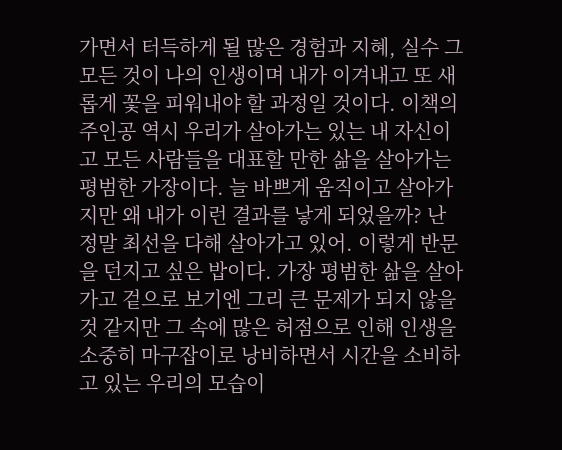가면서 터득하게 될 많은 경험과 지혜, 실수 그 모든 것이 나의 인생이며 내가 이겨내고 또 새롭게 꽃을 피워내야 할 과정일 것이다. 이책의 주인공 역시 우리가 살아가는 있는 내 자신이고 모든 사람들을 대표할 만한 삶을 살아가는 평범한 가장이다. 늘 바쁘게 움직이고 살아가지만 왜 내가 이런 결과를 낳게 되었을까? 난 정말 최선을 다해 살아가고 있어. 이렇게 반문을 던지고 싶은 밥이다. 가장 평범한 삶을 살아가고 겉으로 보기엔 그리 큰 문제가 되지 않을 것 같지만 그 속에 많은 허점으로 인해 인생을 소중히 마구잡이로 낭비하면서 시간을 소비하고 있는 우리의 모습이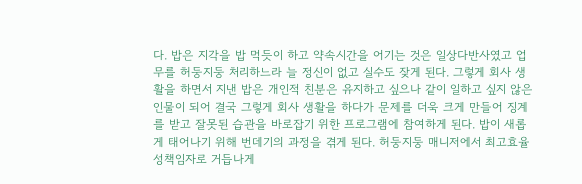다. 밥은 지각을 밥 먹듯이 하고 약속시간을 어기는 것은 일상다반사였고 업무를 허둥지둥 처리하느라 늘 정신이 없고 실수도 잦게 된다. 그렇게 회사 생활을 하면서 지낸 밥은 개인적 친분은 유지하고 싶으나 같이 일하고 싶지 않은 인물이 되어 결국 그렇게 회사 생활을 하다가 문제를 더욱 크게 만들어 징계를 받고 잘못된 습관을 바로잡기 위한 프로그램에 참여하게 된다. 밥이 새롭게 태어나기 위해 번데기의 과정을 겪게 된다. 허둥지둥 매니저에서 최고효율성책임자로 거듭나게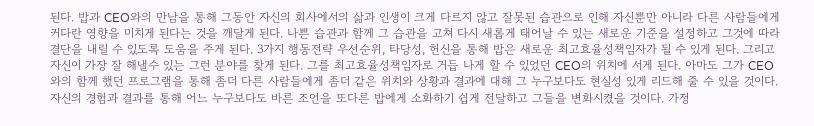된다. 밥과 CEO와의 만남을 통해 그동안 자신의 회사에서의 삶과 인생이 크게 다르지 않고 잘못된 습관으로 인해 자신뿐만 아니라 다른 사람들에게 커다란 영향을 미치게 된다는 것을 깨달게 된다. 나쁜 습관과 함께 그 습관을 고쳐 다시 새롭게 태어날 수 있는 새로운 기준을 설정하고 그것에 따라 결단을 내릴 수 있도록 도움을 주게 된다. 3가지 행동전략 우선순위, 타당성, 헌신을 통해 밥은 새로운 최고효율성책임자가 될 수 있게 된다. 그리고 자신이 가장 잘 해낼수 있는 그런 분야를 찾게 된다. 그를 최고효율성책임자로 거듭 나게 할 수 있었던 CEO의 위치에 서게 된다. 아마도 그가 CEO와의 함께 했던 프로그램을 통해 좀더 다른 사람들에게 좀더 같은 위치와 상황과 결과에 대해 그 누구보다도 현실성 있게 리드해 줄 수 있을 것이다. 자신의 경험과 결과를 통해 어느 누구보다도 바른 조언을 또다른 밥에게 소화하기 쉽게 전달하고 그들을 변화시켰을 것이다. 가정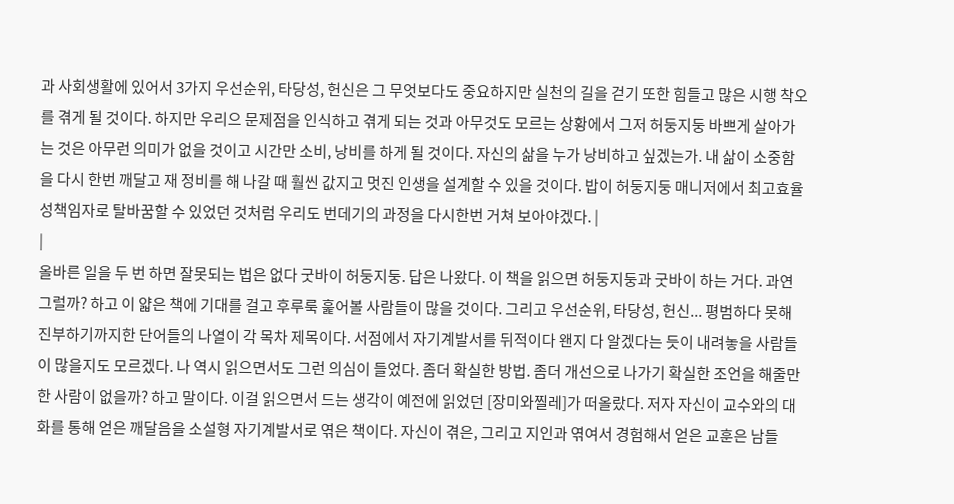과 사회생활에 있어서 3가지 우선순위, 타당성, 헌신은 그 무엇보다도 중요하지만 실천의 길을 걷기 또한 힘들고 많은 시행 착오를 겪게 될 것이다. 하지만 우리으 문제점을 인식하고 겪게 되는 것과 아무것도 모르는 상황에서 그저 허둥지둥 바쁘게 살아가는 것은 아무런 의미가 없을 것이고 시간만 소비, 낭비를 하게 될 것이다. 자신의 삶을 누가 낭비하고 싶겠는가. 내 삶이 소중함을 다시 한번 깨달고 재 정비를 해 나갈 때 훨씬 값지고 멋진 인생을 설계할 수 있을 것이다. 밥이 허둥지둥 매니저에서 최고효율성책임자로 탈바꿈할 수 있었던 것처럼 우리도 번데기의 과정을 다시한번 거쳐 보아야겠다. |
|
올바른 일을 두 번 하면 잘못되는 법은 없다 굿바이 허둥지둥. 답은 나왔다. 이 책을 읽으면 허둥지둥과 굿바이 하는 거다. 과연 그럴까? 하고 이 얇은 책에 기대를 걸고 후루룩 훑어볼 사람들이 많을 것이다. 그리고 우선순위, 타당성, 헌신... 평범하다 못해 진부하기까지한 단어들의 나열이 각 목차 제목이다. 서점에서 자기계발서를 뒤적이다 왠지 다 알겠다는 듯이 내려놓을 사람들이 많을지도 모르겠다. 나 역시 읽으면서도 그런 의심이 들었다. 좀더 확실한 방법. 좀더 개선으로 나가기 확실한 조언을 해줄만한 사람이 없을까? 하고 말이다. 이걸 읽으면서 드는 생각이 예전에 읽었던 [장미와찔레]가 떠올랐다. 저자 자신이 교수와의 대화를 통해 얻은 깨달음을 소설형 자기계발서로 엮은 책이다. 자신이 겪은, 그리고 지인과 엮여서 경험해서 얻은 교훈은 남들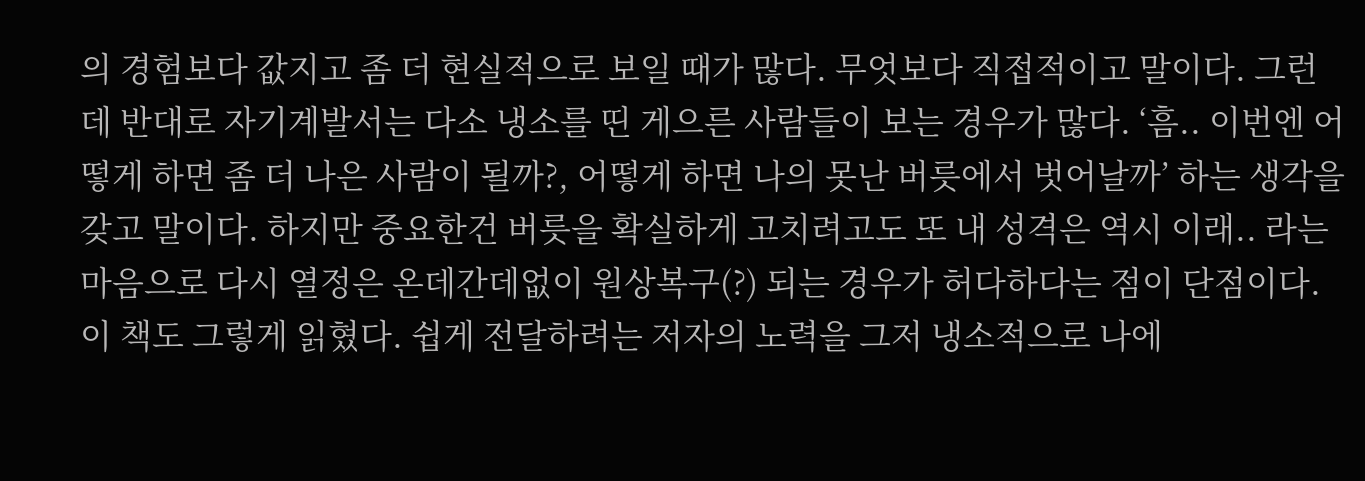의 경험보다 값지고 좀 더 현실적으로 보일 때가 많다. 무엇보다 직접적이고 말이다. 그런데 반대로 자기계발서는 다소 냉소를 띤 게으른 사람들이 보는 경우가 많다. ‘흠.. 이번엔 어떻게 하면 좀 더 나은 사람이 될까?, 어떻게 하면 나의 못난 버릇에서 벗어날까’ 하는 생각을 갖고 말이다. 하지만 중요한건 버릇을 확실하게 고치려고도 또 내 성격은 역시 이래.. 라는 마음으로 다시 열정은 온데간데없이 원상복구(?) 되는 경우가 허다하다는 점이 단점이다. 이 책도 그렇게 읽혔다. 쉽게 전달하려는 저자의 노력을 그저 냉소적으로 나에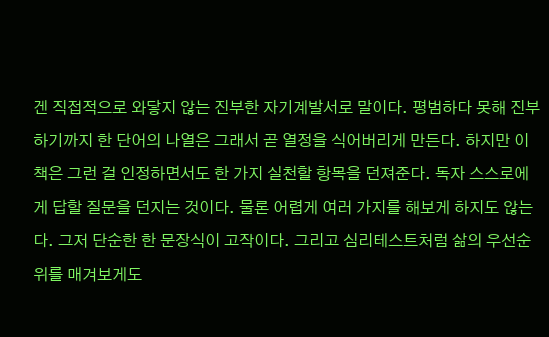겐 직접적으로 와닿지 않는 진부한 자기계발서로 말이다. 평범하다 못해 진부하기까지 한 단어의 나열은 그래서 곧 열정을 식어버리게 만든다. 하지만 이 책은 그런 걸 인정하면서도 한 가지 실천할 항목을 던져준다. 독자 스스로에게 답할 질문을 던지는 것이다. 물론 어렵게 여러 가지를 해보게 하지도 않는다. 그저 단순한 한 문장식이 고작이다. 그리고 심리테스트처럼 삶의 우선순위를 매겨보게도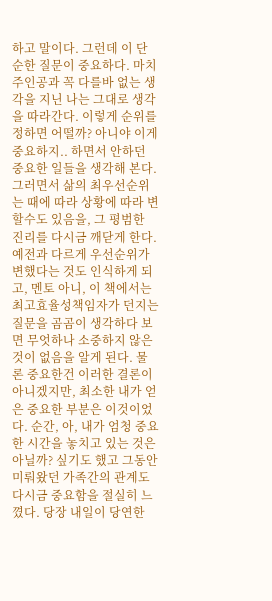하고 말이다. 그런데 이 단순한 질문이 중요하다. 마치 주인공과 꼭 다를바 없는 생각을 지닌 나는 그대로 생각을 따라간다. 이렇게 순위를 정하면 어떨까? 아니야 이게 중요하지.. 하면서 안하던 중요한 일들을 생각해 본다. 그러면서 삶의 최우선순위는 때에 따라 상황에 따라 변할수도 있음을, 그 평범한 진리를 다시금 깨닫게 한다. 예전과 다르게 우선순위가 변했다는 것도 인식하게 되고, 멘토 아니, 이 책에서는 최고효율성책임자가 던지는 질문을 곰곰이 생각하다 보면 무엇하나 소중하지 않은 것이 없음을 알게 된다. 물론 중요한건 이러한 결론이 아니겠지만, 최소한 내가 얻은 중요한 부분은 이것이었다. 순간, 아, 내가 엄청 중요한 시간을 놓치고 있는 것은 아닐까? 싶기도 했고 그동안 미뤄왔던 가족간의 관계도 다시금 중요함을 절실히 느꼈다. 당장 내일이 당연한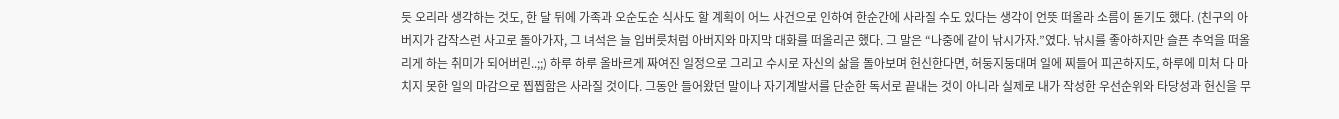듯 오리라 생각하는 것도, 한 달 뒤에 가족과 오순도순 식사도 할 계획이 어느 사건으로 인하여 한순간에 사라질 수도 있다는 생각이 언뜻 떠올라 소름이 돋기도 했다. (친구의 아버지가 갑작스런 사고로 돌아가자, 그 녀석은 늘 입버릇처럼 아버지와 마지막 대화를 떠올리곤 했다. 그 말은 “나중에 같이 낚시가자.”였다. 낚시를 좋아하지만 슬픈 추억을 떠올리게 하는 취미가 되어버린..;;) 하루 하루 올바르게 짜여진 일정으로 그리고 수시로 자신의 삶을 돌아보며 헌신한다면, 허둥지둥대며 일에 찌들어 피곤하지도, 하루에 미처 다 마치지 못한 일의 마감으로 찝찝함은 사라질 것이다. 그동안 들어왔던 말이나 자기계발서를 단순한 독서로 끝내는 것이 아니라 실제로 내가 작성한 우선순위와 타당성과 헌신을 무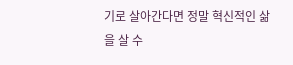기로 살아간다면 정말 혁신적인 삶을 살 수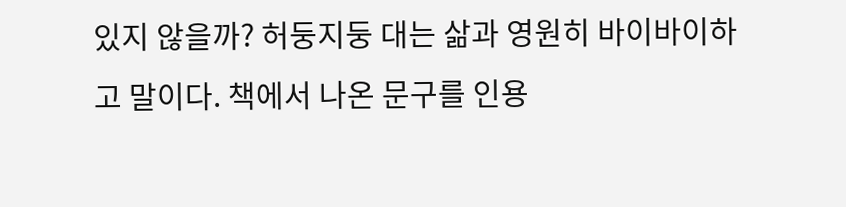있지 않을까? 허둥지둥 대는 삶과 영원히 바이바이하고 말이다. 책에서 나온 문구를 인용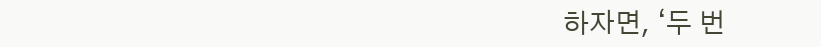하자면, ‘두 번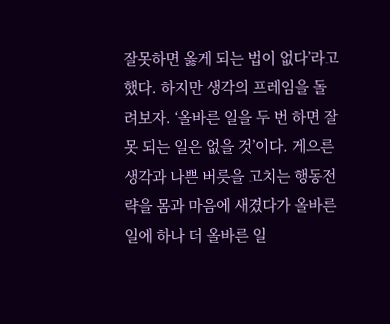잘못하면 옳게 되는 법이 없다’라고 했다. 하지만 생각의 프레임을 돌려보자. ‘올바른 일을 두 번 하면 잘못 되는 일은 없을 것’이다. 게으른 생각과 나쁜 버릇을 고치는 행동전략을 몸과 마음에 새겼다가 올바른 일에 하나 더 올바른 일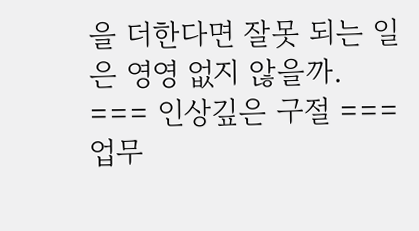을 더한다면 잘못 되는 일은 영영 없지 않을까.
=== 인상깊은 구절 ===
업무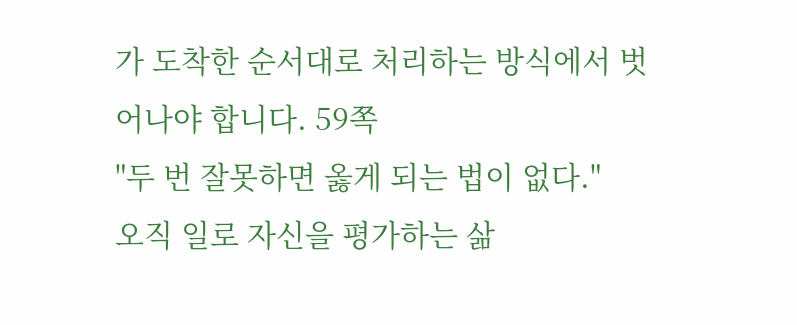가 도착한 순서대로 처리하는 방식에서 벗어나야 합니다. 59쪽
"두 번 잘못하면 옳게 되는 법이 없다."
오직 일로 자신을 평가하는 삶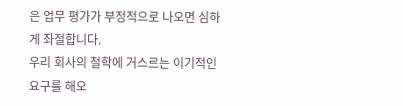은 업무 평가가 부정적으로 나오면 심하게 좌절합니다.
우리 회사의 철학에 거스르는 이기적인 요구를 해오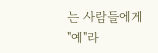는 사람들에게 "예"라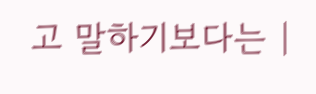고 말하기보다는 |